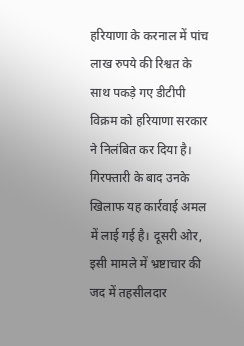हरियाणा के करनाल में पांच लाख रुपये की रिश्वत के साथ पकड़े गए डीटीपी विक्रम को हरियाणा सरकार ने निलंबित कर दिया है। गिरफ्तारी के बाद उनके खिलाफ यह कार्रवाई अमल में लाई गई है। दूसरी ओर, इसी मामले में भ्रष्टाचार की जद में तहसीलदार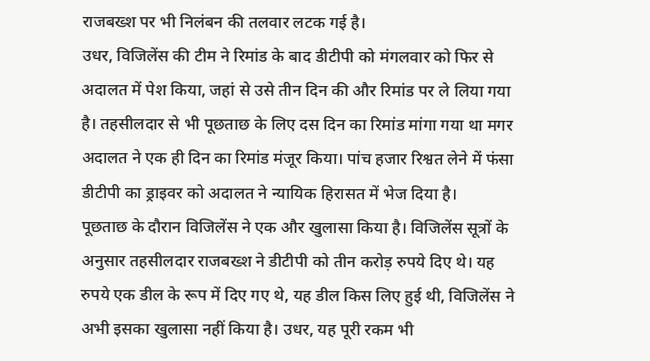राजबख्श पर भी निलंबन की तलवार लटक गई है।
उधर, विजिलेंस की टीम ने रिमांड के बाद डीटीपी को मंगलवार को फिर से अदालत में पेश किया, जहां से उसे तीन दिन की और रिमांड पर ले लिया गया है। तहसीलदार से भी पूछताछ के लिए दस दिन का रिमांड मांगा गया था मगर अदालत ने एक ही दिन का रिमांड मंजूर किया। पांच हजार रिश्वत लेने में फंसा डीटीपी का ड्राइवर को अदालत ने न्यायिक हिरासत में भेज दिया है।
पूछताछ के दौरान विजिलेंस ने एक और खुलासा किया है। विजिलेंस सूत्रों के अनुसार तहसीलदार राजबख्श ने डीटीपी को तीन करोड़ रुपये दिए थे। यह रुपये एक डील के रूप में दिए गए थे, यह डील किस लिए हुई थी, विजिलेंस ने अभी इसका खुलासा नहीं किया है। उधर, यह पूरी रकम भी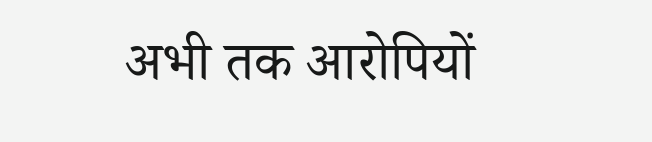अभी तक आरोपियों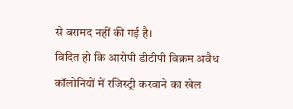से बरामद नहीं की गई है।
विदित हो कि आरोपी डीटीपी विक्रम अवैध कॉलोनियों में रजिस्ट्री करवाने का खेल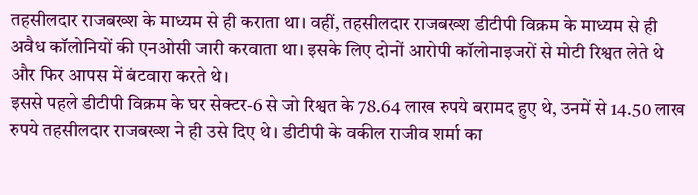तहसीलदार राजबख्श के माध्यम से ही कराता था। वहीं, तहसीलदार राजबख्श डीटीपी विक्रम के माध्यम से ही अवैध कॉलोनियों की एनओसी जारी करवाता था। इसके लिए दोनों आरोपी कॉलोनाइजरों से मोटी रिश्वत लेते थे और फिर आपस में बंटवारा करते थे।
इससे पहले डीटीपी विक्रम के घर सेक्टर-6 से जो रिश्वत के 78.64 लाख रुपये बरामद हुए थे, उनमें से 14.50 लाख रुपये तहसीलदार राजबख्श ने ही उसे दिए थे। डीटीपी के वकील राजीव शर्मा का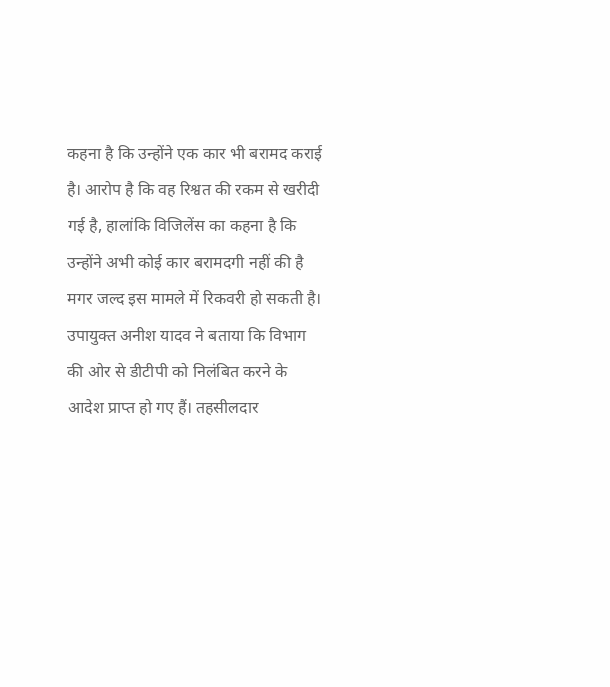कहना है कि उन्होंने एक कार भी बरामद कराई है। आरोप है कि वह रिश्वत की रकम से खरीदी गई है, हालांकि विजिलेंस का कहना है कि उन्होंने अभी कोई कार बरामदगी नहीं की है मगर जल्द इस मामले में रिकवरी हो सकती है।
उपायुक्त अनीश यादव ने बताया कि विभाग की ओर से डीटीपी को निलंबित करने के आदेश प्राप्त हो गए हैं। तहसीलदार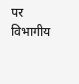पर विभागीय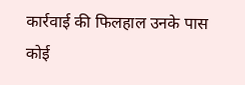कार्रवाई की फिलहाल उनके पास कोई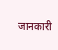जानकारी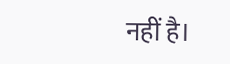नहीं है।